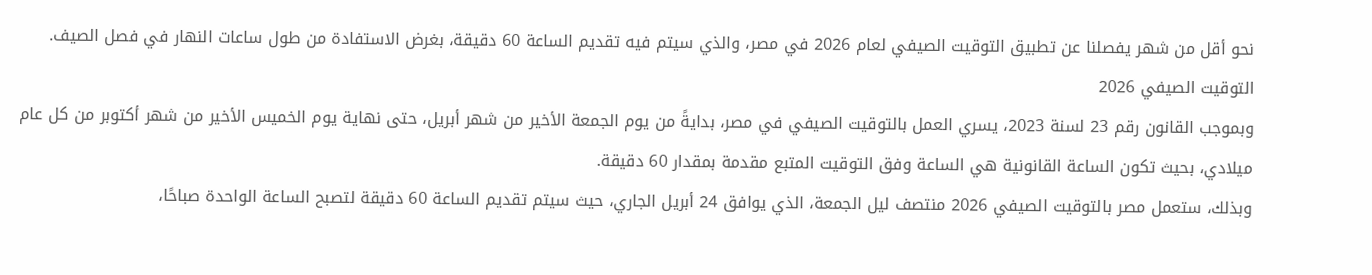نحو أقل من شهر يفصلنا عن تطبيق التوقيت الصيفي لعام 2026 في مصر، والذي سيتم فيه تقديم الساعة 60 دقيقة، بغرض الاستفادة من طول ساعات النهار في فصل الصيف.
التوقيت الصيفي 2026
وبموجب القانون رقم 23 لسنة 2023، يسري العمل بالتوقيت الصيفي في مصر، بدايةً من يوم الجمعة الأخير من شهر أبريل، حتى نهاية يوم الخميس الأخير من شهر أكتوبر من كل عام ميلادي، بحيث تكون الساعة القانونية هي الساعة وفق التوقيت المتبع مقدمة بمقدار 60 دقيقة.
وبذلك، ستعمل مصر بالتوقيت الصيفي 2026 منتصف ليل الجمعة، الذي يوافق 24 أبريل الجاري، حيث سيتم تقديم الساعة 60 دقيقة لتصبح الساعة الواحدة صباحًا،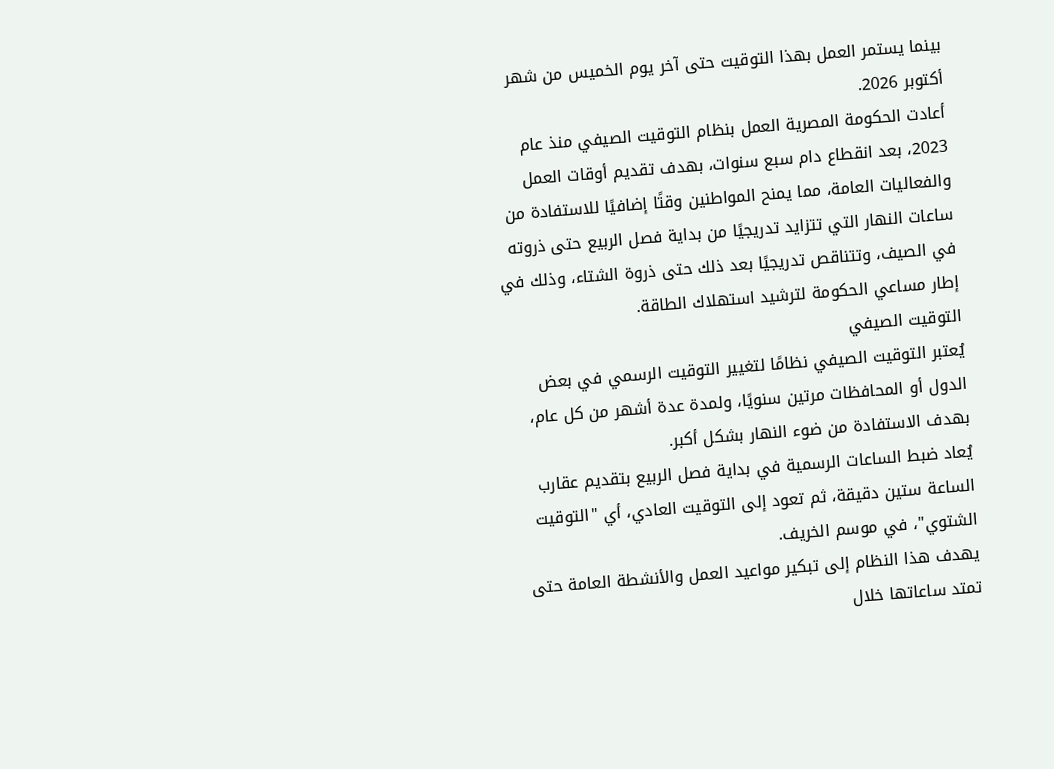بينما يستمر العمل بهذا التوقيت حتى آخر يوم الخميس من شهر أكتوبر 2026.
أعادت الحكومة المصرية العمل بنظام التوقيت الصيفي منذ عام 2023، بعد انقطاع دام سبع سنوات، بهدف تقديم أوقات العمل والفعاليات العامة، مما يمنح المواطنين وقتًا إضافيًا للاستفادة من ساعات النهار التي تتزايد تدريجيًا من بداية فصل الربيع حتى ذروته في الصيف، وتتناقص تدريجيًا بعد ذلك حتى ذروة الشتاء، وذلك في إطار مساعي الحكومة لترشيد استهلاك الطاقة.
التوقيت الصيفي
يُعتبر التوقيت الصيفي نظامًا لتغيير التوقيت الرسمي في بعض الدول أو المحافظات مرتين سنويًا، ولمدة عدة أشهر من كل عام، بهدف الاستفادة من ضوء النهار بشكل أكبر.
يُعاد ضبط الساعات الرسمية في بداية فصل الربيع بتقديم عقارب الساعة ستين دقيقة، ثم تعود إلى التوقيت العادي، أي "التوقيت الشتوي"، في موسم الخريف.
يهدف هذا النظام إلى تبكير مواعيد العمل والأنشطة العامة حتى تمتد ساعاتها خلال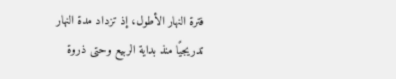فترة النهار الأطول، إذ تزداد مدة النهار تدريجيًا منذ بداية الربيع وحتى ذروة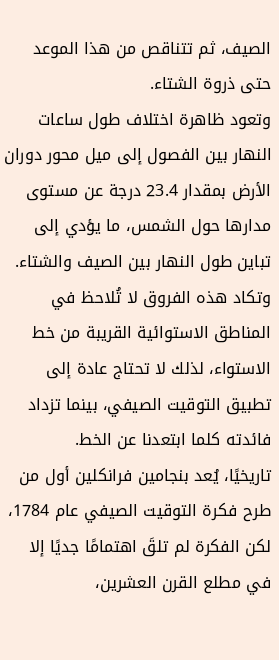الصيف، ثم تتناقص من هذا الموعد حتى ذروة الشتاء.
وتعود ظاهرة اختلاف طول ساعات النهار بين الفصول إلى ميل محور دوران الأرض بمقدار 23.4 درجة عن مستوى مدارها حول الشمس، ما يؤدي إلى تباين طول النهار بين الصيف والشتاء.
وتكاد هذه الفروق لا تُلاحظ في المناطق الاستوائية القريبة من خط الاستواء، لذلك لا تحتاج عادة إلى تطبيق التوقيت الصيفي، بينما تزداد فائدته كلما ابتعدنا عن الخط.
تاريخيًا، يُعد بنجامين فرانكلين أول من طرح فكرة التوقيت الصيفي عام 1784، لكن الفكرة لم تلقَ اهتمامًا جديًا إلا في مطلع القرن العشرين،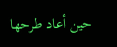حين أعاد طرحها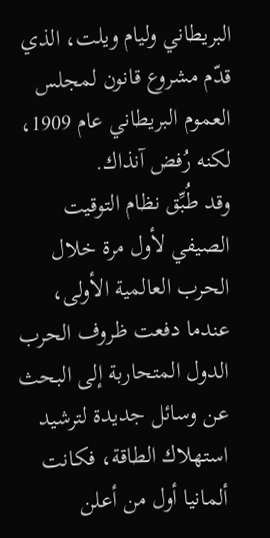البريطاني وليام ويلت، الذي قدّم مشروع قانون لمجلس العموم البريطاني عام 1909، لكنه رُفض آنذاك.
وقد طُبِّق نظام التوقيت الصيفي لأول مرة خلال الحرب العالمية الأولى، عندما دفعت ظروف الحرب الدول المتحاربة إلى البحث عن وسائل جديدة لترشيد استهلاك الطاقة، فكانت ألمانيا أول من أعلن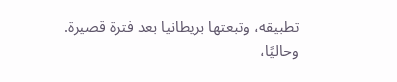تطبيقه، وتبعتها بريطانيا بعد فترة قصيرة.
وحاليًا،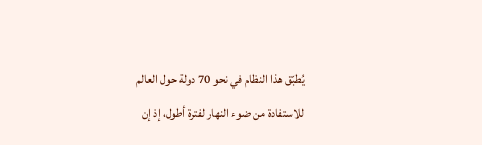يُطبّق هذا النظام في نحو 70 دولة حول العالم للاستفادة من ضوء النهار لفترة أطول، إذ إن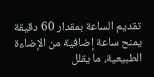تقديم الساعة بمقدار 60 دقيقة يمنح ساعة إضافية من الإضاءة الطبيعية، ما يقلل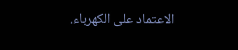الاعتماد على الكهرباء.